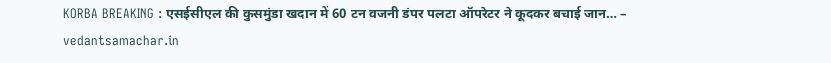KORBA BREAKING : एसईसीएल की कुसमुंडा खदान में 60 टन वजनी डंपर पलटा ऑपरेटर ने कूदकर बचाई जान… – vedantsamachar.in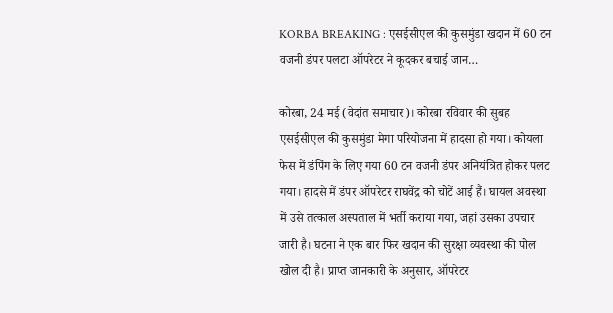KORBA BREAKING : एसईसीएल की कुसमुंडा खदान में 60 टन वजनी डंपर पलटा ऑपरेटर ने कूदकर बचाई जान…

कोरबा, 24 मई (वेदांत समाचार)। कोरबा रविवार की सुबह एसईसीएल की कुसमुंडा मेगा परियोजना में हादसा हो गया। कोयला फेस में डंपिंग के लिए गया 60 टन वजनी डंपर अनियंत्रित होकर पलट गया। हादसे में डंपर ऑपरेटर राघवेंद्र को चोटें आई हैं। घायल अवस्था में उसे तत्काल अस्पताल में भर्ती कराया गया, जहां उसका उपचार जारी है। घटना ने एक बार फिर खदान की सुरक्षा व्यवस्था की पोल खोल दी है। प्राप्त जानकारी के अनुसार, ऑपरेटर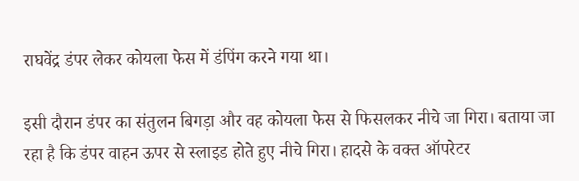राघवेंद्र डंपर लेकर कोयला फेस में डंपिंग करने गया था।

इसी दौरान डंपर का संतुलन बिगड़ा और वह कोयला फेस से फिसलकर नीचे जा गिरा। बताया जा रहा है कि डंपर वाहन ऊपर से स्लाइड होते हुए नीचे गिरा। हादसे के वक्त ऑपरेटर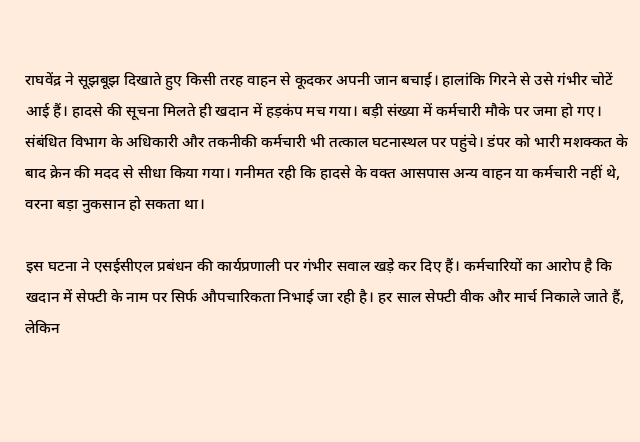राघवेंद्र ने सूझबूझ दिखाते हुए किसी तरह वाहन से कूदकर अपनी जान बचाई। हालांकि गिरने से उसे गंभीर चोटें आई हैं। हादसे की सूचना मिलते ही खदान में हड़कंप मच गया। बड़ी संख्या में कर्मचारी मौके पर जमा हो गए। संबंधित विभाग के अधिकारी और तकनीकी कर्मचारी भी तत्काल घटनास्थल पर पहुंचे। डंपर को भारी मशक्कत के बाद क्रेन की मदद से सीधा किया गया। गनीमत रही कि हादसे के वक्त आसपास अन्य वाहन या कर्मचारी नहीं थे, वरना बड़ा नुकसान हो सकता था।

इस घटना ने एसईसीएल प्रबंधन की कार्यप्रणाली पर गंभीर सवाल खड़े कर दिए हैं। कर्मचारियों का आरोप है कि खदान में सेफ्टी के नाम पर सिर्फ औपचारिकता निभाई जा रही है। हर साल सेफ्टी वीक और मार्च निकाले जाते हैं, लेकिन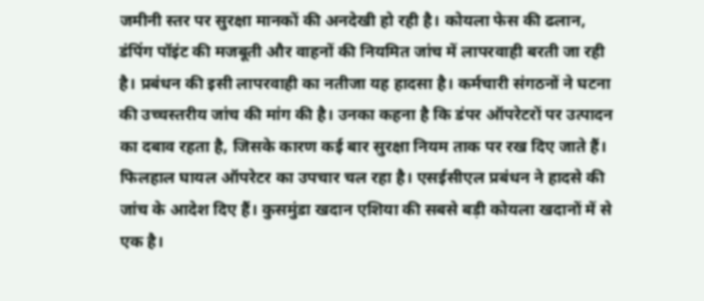जमीनी स्तर पर सुरक्षा मानकों की अनदेखी हो रही है। कोयला फेस की ढलान, डंपिंग पॉइंट की मजबूती और वाहनों की नियमित जांच में लापरवाही बरती जा रही है। प्रबंधन की इसी लापरवाही का नतीजा यह हादसा है। कर्मचारी संगठनों ने घटना की उच्चस्तरीय जांच की मांग की है। उनका कहना है कि डंपर ऑपरेटरों पर उत्पादन का दबाव रहता है, जिसके कारण कई बार सुरक्षा नियम ताक पर रख दिए जाते हैं। फिलहाल घायल ऑपरेटर का उपचार चल रहा है। एसईसीएल प्रबंधन ने हादसे की जांच के आदेश दिए हैं। कुसमुंडा खदान एशिया की सबसे बड़ी कोयला खदानों में से एक है।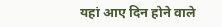यहां आए दिन होने वाले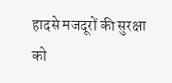हादसे मजदूरों की सुरक्षा को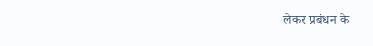लेकर प्रबंधन के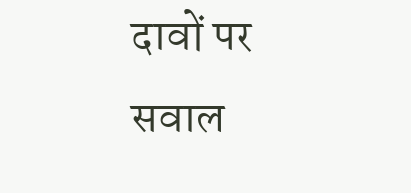दावों पर सवाल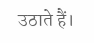उठाते हैं।